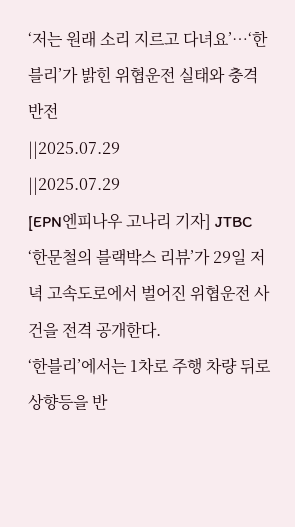‘저는 원래 소리 지르고 다녀요’…‘한블리’가 밝힌 위협운전 실태와 충격 반전
||2025.07.29
||2025.07.29
[EPN엔피나우 고나리 기자] JTBC ‘한문철의 블랙박스 리뷰’가 29일 저녁 고속도로에서 벌어진 위협운전 사건을 전격 공개한다.
‘한블리’에서는 1차로 주행 차량 뒤로 상향등을 반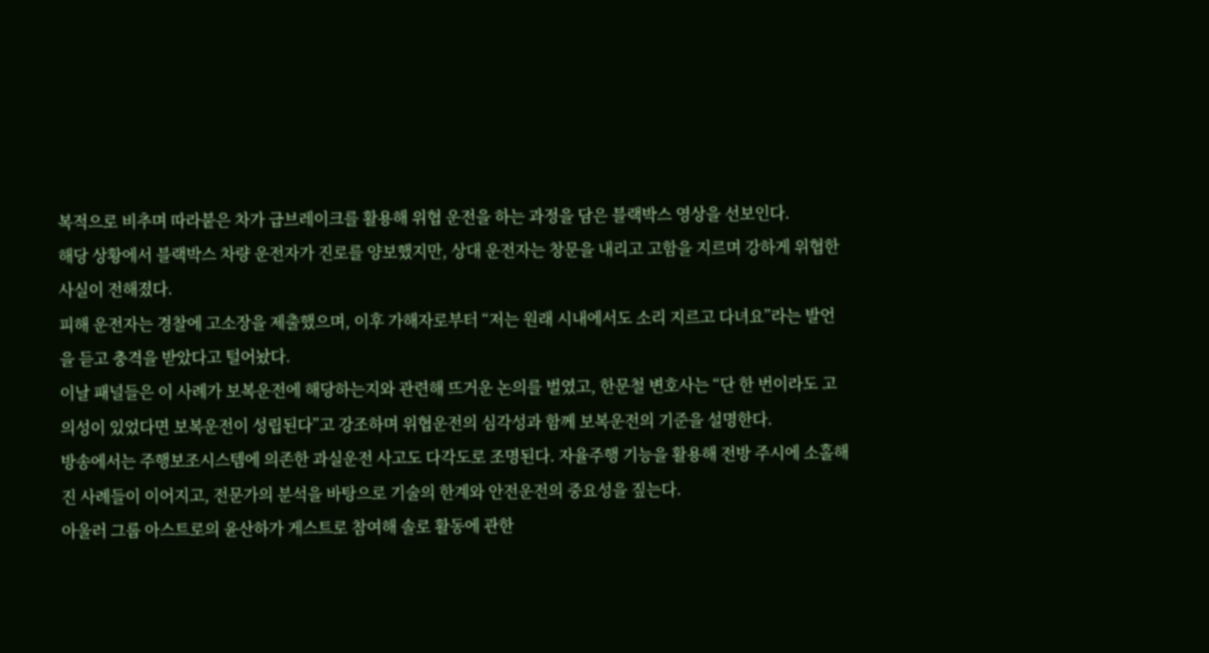복적으로 비추며 따라붙은 차가 급브레이크를 활용해 위협 운전을 하는 과정을 담은 블랙박스 영상을 선보인다.
해당 상황에서 블랙박스 차량 운전자가 진로를 양보했지만, 상대 운전자는 창문을 내리고 고함을 지르며 강하게 위협한 사실이 전해졌다.
피해 운전자는 경찰에 고소장을 제출했으며, 이후 가해자로부터 “저는 원래 시내에서도 소리 지르고 다녀요”라는 발언을 듣고 충격을 받았다고 털어놨다.
이날 패널들은 이 사례가 보복운전에 해당하는지와 관련해 뜨거운 논의를 벌였고, 한문철 변호사는 “단 한 번이라도 고의성이 있었다면 보복운전이 성립된다”고 강조하며 위협운전의 심각성과 함께 보복운전의 기준을 설명한다.
방송에서는 주행보조시스템에 의존한 과실운전 사고도 다각도로 조명된다. 자율주행 기능을 활용해 전방 주시에 소홀해진 사례들이 이어지고, 전문가의 분석을 바탕으로 기술의 한계와 안전운전의 중요성을 짚는다.
아울러 그룹 아스트로의 윤산하가 게스트로 참여해 솔로 활동에 관한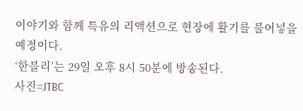이야기와 함께 특유의 리액션으로 현장에 활기를 불어넣을 예정이다.
‘한블리’는 29일 오후 8시 50분에 방송된다.
사진=JTBC